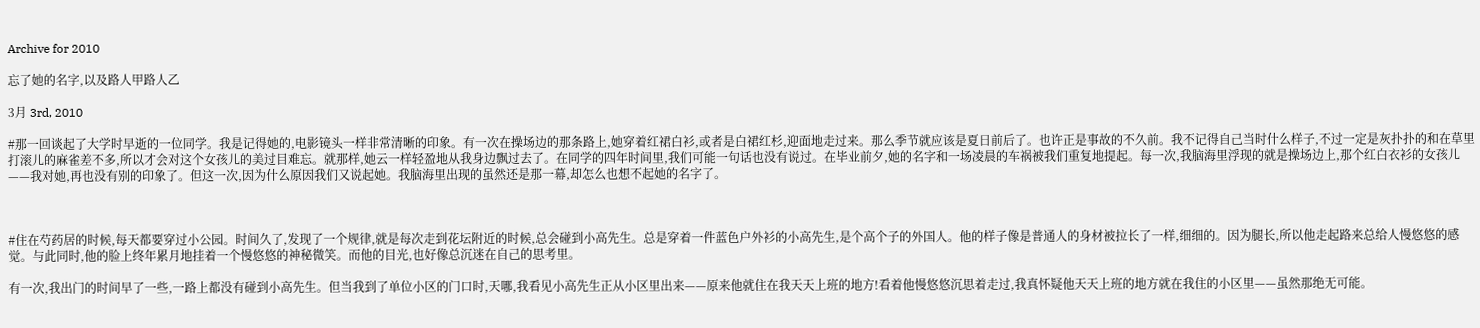Archive for 2010

忘了她的名字,以及路人甲路人乙

3月 3rd, 2010

#那一回谈起了大学时早逝的一位同学。我是记得她的,电影镜头一样非常清晰的印象。有一次在操场边的那条路上,她穿着红裙白衫,或者是白裙红杉,迎面地走过来。那么季节就应该是夏日前后了。也许正是事故的不久前。我不记得自己当时什么样子,不过一定是灰扑扑的和在草里打滚儿的麻雀差不多,所以才会对这个女孩儿的美过目难忘。就那样,她云一样轻盈地从我身边飘过去了。在同学的四年时间里,我们可能一句话也没有说过。在毕业前夕,她的名字和一场凌晨的车祸被我们重复地提起。每一次,我脑海里浮现的就是操场边上,那个红白衣衫的女孩儿——我对她,再也没有别的印象了。但这一次,因为什么原因我们又说起她。我脑海里出现的虽然还是那一幕,却怎么也想不起她的名字了。



#住在芍药居的时候,每天都要穿过小公园。时间久了,发现了一个规律,就是每次走到花坛附近的时候,总会碰到小高先生。总是穿着一件蓝色户外衫的小高先生,是个高个子的外国人。他的样子像是普通人的身材被拉长了一样,细细的。因为腿长,所以他走起路来总给人慢悠悠的感觉。与此同时,他的脸上终年累月地挂着一个慢悠悠的神秘微笑。而他的目光,也好像总沉迷在自己的思考里。

有一次,我出门的时间早了一些,一路上都没有碰到小高先生。但当我到了单位小区的门口时,天哪,我看见小高先生正从小区里出来——原来他就住在我天天上班的地方!看着他慢悠悠沉思着走过,我真怀疑他天天上班的地方就在我住的小区里——虽然那绝无可能。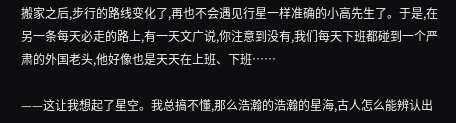搬家之后,步行的路线变化了,再也不会遇见行星一样准确的小高先生了。于是,在另一条每天必走的路上,有一天文广说,你注意到没有,我们每天下班都碰到一个严肃的外国老头,他好像也是天天在上班、下班……

——这让我想起了星空。我总搞不懂,那么浩瀚的浩瀚的星海,古人怎么能辨认出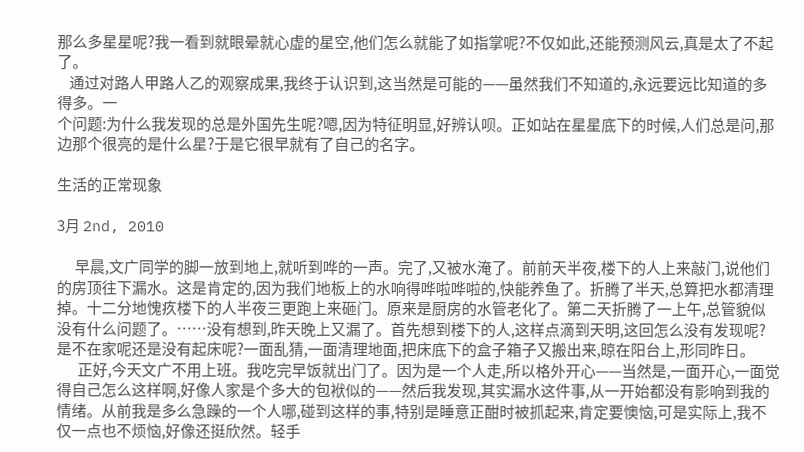那么多星星呢?我一看到就眼晕就心虚的星空,他们怎么就能了如指掌呢?不仅如此,还能预测风云,真是太了不起了。
    通过对路人甲路人乙的观察成果,我终于认识到,这当然是可能的——虽然我们不知道的,永远要远比知道的多得多。一
个问题:为什么我发现的总是外国先生呢?嗯,因为特征明显,好辨认呗。正如站在星星底下的时候,人们总是问,那边那个很亮的是什么星?于是它很早就有了自己的名字。

生活的正常现象

3月 2nd, 2010

      早晨,文广同学的脚一放到地上,就听到哗的一声。完了,又被水淹了。前前天半夜,楼下的人上来敲门,说他们的房顶往下漏水。这是肯定的,因为我们地板上的水响得哗啦哗啦的,快能养鱼了。折腾了半天,总算把水都清理掉。十二分地愧疚楼下的人半夜三更跑上来砸门。原来是厨房的水管老化了。第二天折腾了一上午,总管貌似没有什么问题了。……没有想到,昨天晚上又漏了。首先想到楼下的人,这样点滴到天明,这回怎么没有发现呢?是不在家呢还是没有起床呢?一面乱猜,一面清理地面,把床底下的盒子箱子又搬出来,晾在阳台上,形同昨日。
       正好,今天文广不用上班。我吃完早饭就出门了。因为是一个人走,所以格外开心——当然是,一面开心,一面觉得自己怎么这样啊,好像人家是个多大的包袱似的——然后我发现,其实漏水这件事,从一开始都没有影响到我的情绪。从前我是多么急躁的一个人哪,碰到这样的事,特别是睡意正酣时被抓起来,肯定要懊恼,可是实际上,我不仅一点也不烦恼,好像还挺欣然。轻手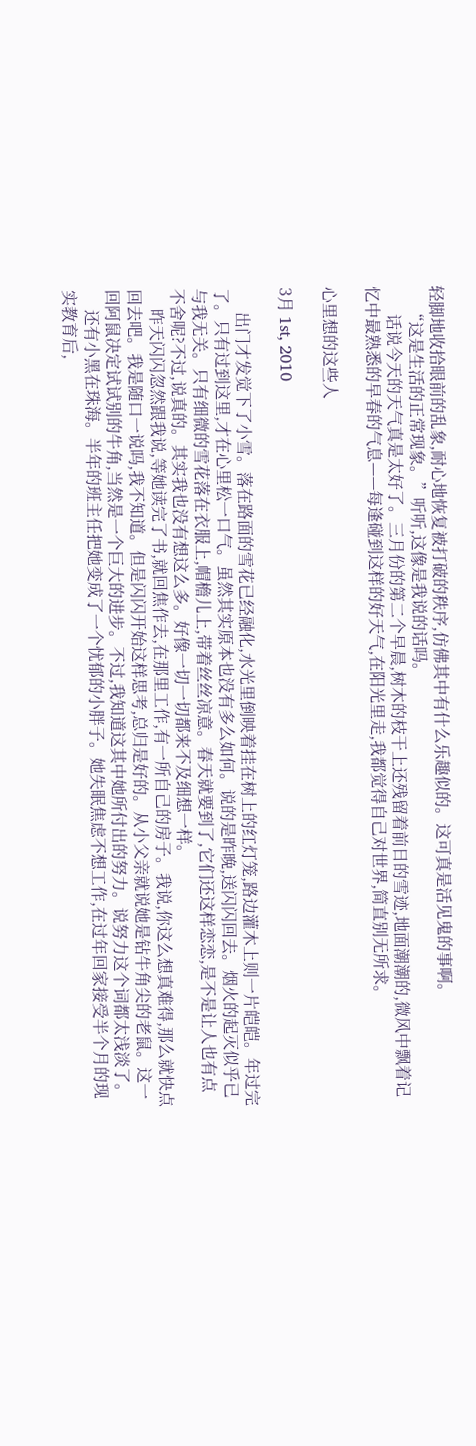轻脚地收拾眼前的乱象,耐心地恢复被打破的秩序,仿佛其中有什么乐趣似的。这可真是活见鬼的事啊。
     “这是生活的正常现象。”听听,这像是我说的话吗。
       话说今天的天气真是太好了。三月份的第二个早晨,树木的枝干上还残留着前日的雪迹,地面潮潮的,微风中飘着记忆中最熟悉的早春的气息——每逢碰到这样的好天气,在阳光里走,我都觉得自己对世界,简直别无所求。

心里想的这些人

3月 1st, 2010

      出门才发觉下了小雪。落在路面的雪花已经融化,水光里倒映着挂在树上的红灯笼,路边灌木上则一片皑皑。年过完了。只有过到这里,才在心里松一口气。虽然其实原本也没有多么如何。说的是昨晚,送闪闪回去。烟火的起灭似乎已与我无关。只有细微的雪花落在衣服上,帽檐儿上,带着丝丝凉意。春天就要到了,它们还这样恋恋,是不是让人也有点不舍呢?不过,说真的。其实我也没有想这么多。好像一切一切都来不及细想一样。
     昨天闪闪忽然跟我说,等她读完了书,就回焦作去,在那里工作,有一所自己的房子。我说,你这么想真难得,那么就快点回去吧。我是随口一说吗,我不知道。但是闪闪开始这样思考,总归是好的。从小父亲就说她是钻牛角尖的老鼠。这一回阿鼠决定试试别的牛角,当然是一个巨大的进步。不过,我知道这其中她所付出的努力。说努力这个词都太浅淡了。
     还有小黑在珠海。半年的班主任把她变成了一个忧郁的小胖子。她失眠焦虑不想工作,在过年回家接受半个月的现实教育后,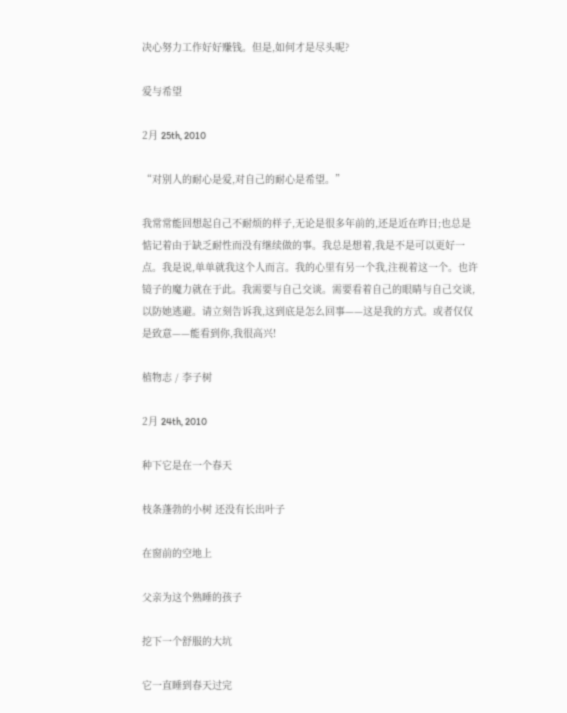决心努力工作好好赚钱。但是,如何才是尽头呢?

爱与希望

2月 25th, 2010

“对别人的耐心是爱,对自己的耐心是希望。”

我常常能回想起自己不耐烦的样子,无论是很多年前的,还是近在昨日;也总是惦记着由于缺乏耐性而没有继续做的事。我总是想着,我是不是可以更好一点。我是说,单单就我这个人而言。我的心里有另一个我,注视着这一个。也许镜子的魔力就在于此。我需要与自己交谈。需要看着自己的眼睛与自己交谈,以防她逃避。请立刻告诉我,这到底是怎么回事——这是我的方式。或者仅仅是致意——能看到你,我很高兴!

植物志 / 李子树

2月 24th, 2010

种下它是在一个春天

枝条蓬勃的小树 还没有长出叶子

在窗前的空地上

父亲为这个熟睡的孩子

挖下一个舒服的大坑

它一直睡到春天过完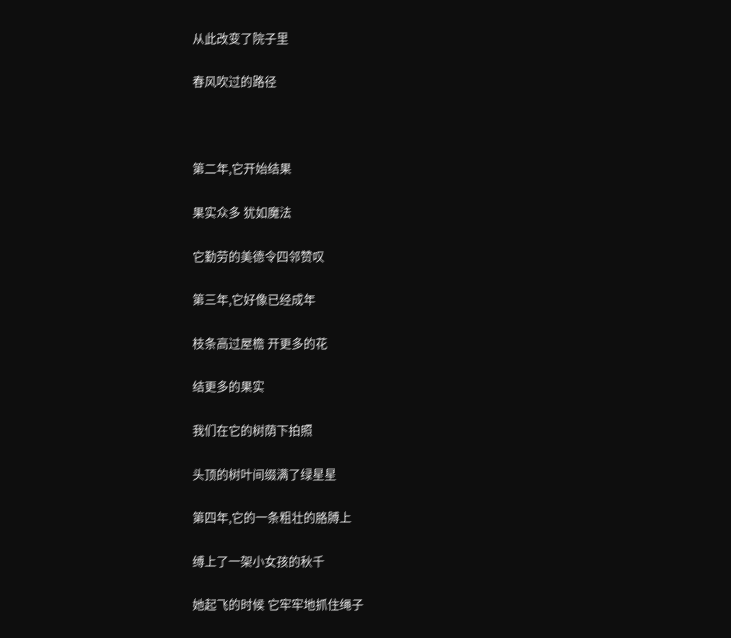从此改变了院子里

春风吹过的路径



第二年,它开始结果

果实众多 犹如魔法

它勤劳的美德令四邻赞叹

第三年,它好像已经成年

枝条高过屋檐 开更多的花

结更多的果实

我们在它的树荫下拍照

头顶的树叶间缀满了绿星星

第四年,它的一条粗壮的胳膊上

缚上了一架小女孩的秋千

她起飞的时候 它牢牢地抓住绳子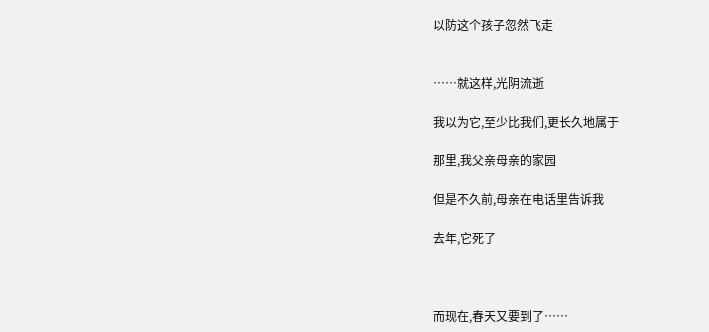以防这个孩子忽然飞走


……就这样,光阴流逝

我以为它,至少比我们,更长久地属于

那里,我父亲母亲的家园

但是不久前,母亲在电话里告诉我

去年,它死了



而现在,春天又要到了……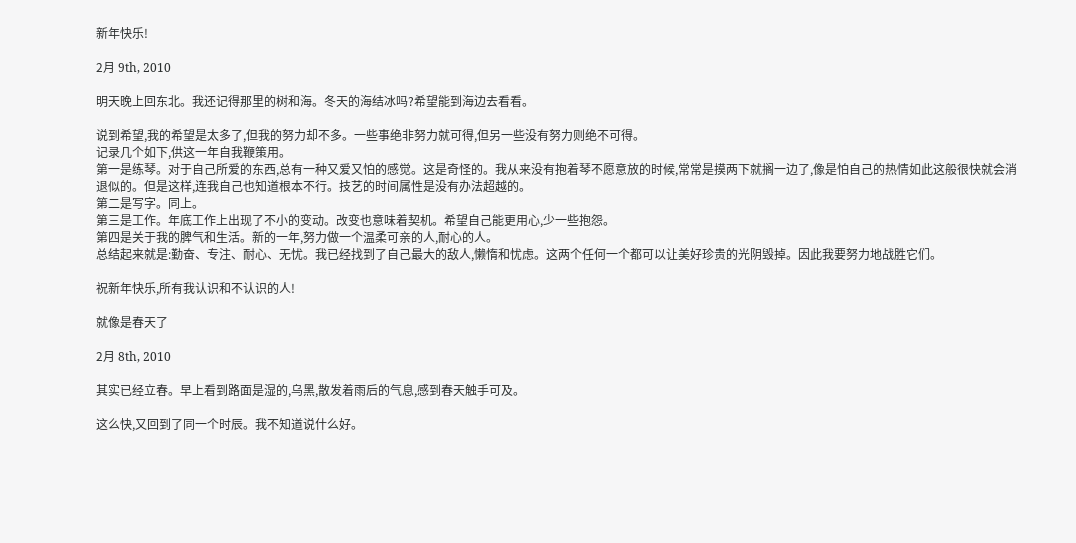新年快乐!

2月 9th, 2010

明天晚上回东北。我还记得那里的树和海。冬天的海结冰吗?希望能到海边去看看。

说到希望,我的希望是太多了,但我的努力却不多。一些事绝非努力就可得,但另一些没有努力则绝不可得。
记录几个如下,供这一年自我鞭策用。
第一是练琴。对于自己所爱的东西,总有一种又爱又怕的感觉。这是奇怪的。我从来没有抱着琴不愿意放的时候,常常是摸两下就搁一边了,像是怕自己的热情如此这般很快就会消退似的。但是这样,连我自己也知道根本不行。技艺的时间属性是没有办法超越的。
第二是写字。同上。
第三是工作。年底工作上出现了不小的变动。改变也意味着契机。希望自己能更用心,少一些抱怨。
第四是关于我的脾气和生活。新的一年,努力做一个温柔可亲的人,耐心的人。
总结起来就是:勤奋、专注、耐心、无忧。我已经找到了自己最大的敌人,懒惰和忧虑。这两个任何一个都可以让美好珍贵的光阴毁掉。因此我要努力地战胜它们。

祝新年快乐,所有我认识和不认识的人!

就像是春天了

2月 8th, 2010

其实已经立春。早上看到路面是湿的,乌黑,散发着雨后的气息,感到春天触手可及。

这么快,又回到了同一个时辰。我不知道说什么好。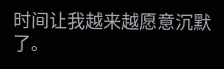时间让我越来越愿意沉默了。